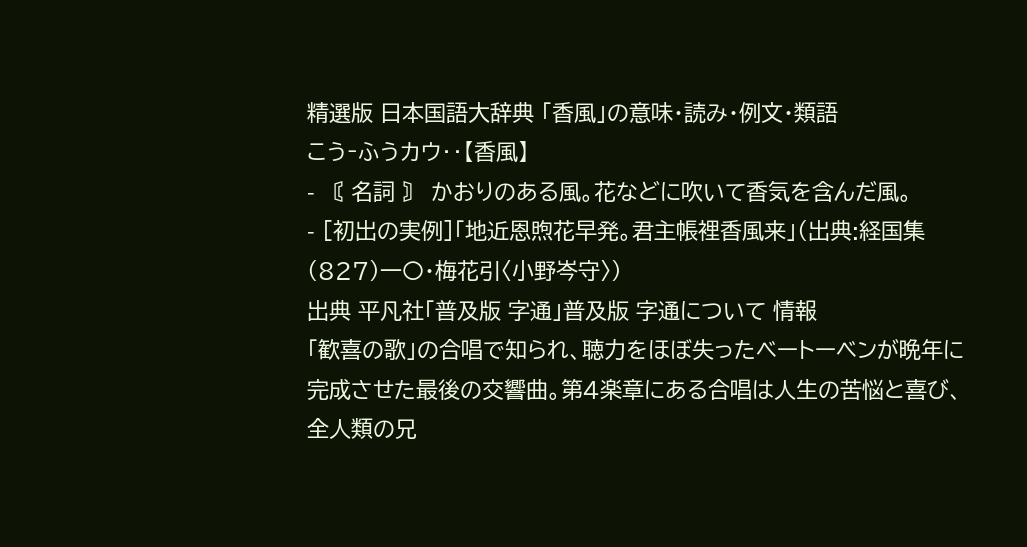精選版 日本国語大辞典 「香風」の意味・読み・例文・類語
こう‐ふうカウ‥【香風】
- 〘 名詞 〙 かおりのある風。花などに吹いて香気を含んだ風。
- [初出の実例]「地近恩煦花早発。君主帳裡香風来」(出典:経国集(827)一〇・梅花引〈小野岑守〉)
出典 平凡社「普及版 字通」普及版 字通について 情報
「歓喜の歌」の合唱で知られ、聴力をほぼ失ったベートーベンが晩年に完成させた最後の交響曲。第4楽章にある合唱は人生の苦悩と喜び、全人類の兄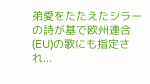弟愛をたたえたシラーの詩が基で欧州連合(EU)の歌にも指定され...